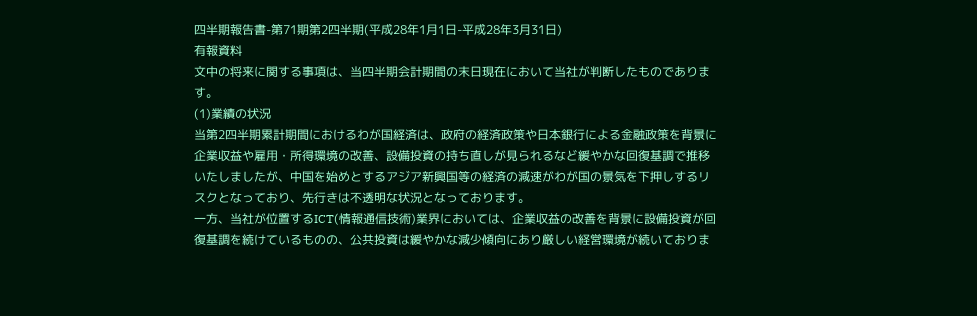四半期報告書-第71期第2四半期(平成28年1月1日-平成28年3月31日)
有報資料
文中の将来に関する事項は、当四半期会計期間の末日現在において当社が判断したものであります。
(1)業績の状況
当第2四半期累計期間におけるわが国経済は、政府の経済政策や日本銀行による金融政策を背景に企業収益や雇用・所得環境の改善、設備投資の持ち直しが見られるなど緩やかな回復基調で推移いたしましたが、中国を始めとするアジア新興国等の経済の減速がわが国の景気を下押しするリスクとなっており、先行きは不透明な状況となっております。
一方、当社が位置するICT(情報通信技術)業界においては、企業収益の改善を背景に設備投資が回復基調を続けているものの、公共投資は緩やかな減少傾向にあり厳しい経営環境が続いておりま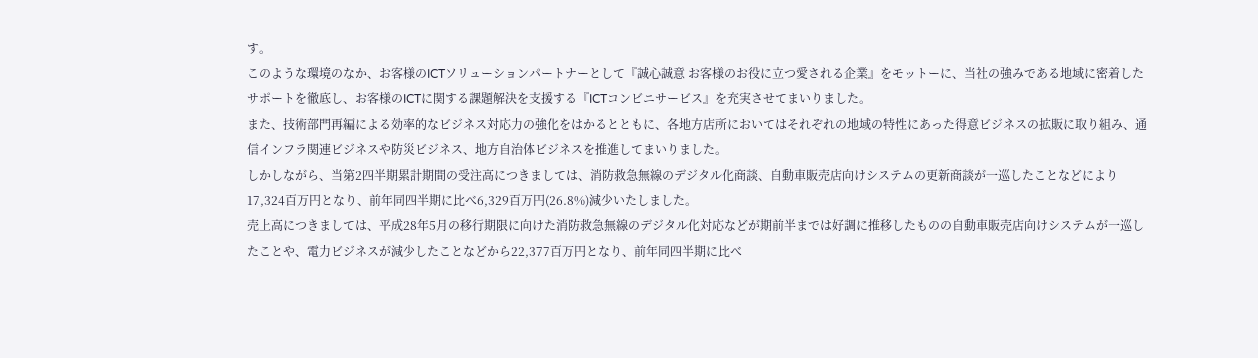す。
このような環境のなか、お客様のICTソリューションパートナーとして『誠心誠意 お客様のお役に立つ愛される企業』をモットーに、当社の強みである地域に密着したサポートを徹底し、お客様のICTに関する課題解決を支援する『ICTコンビニサービス』を充実させてまいりました。
また、技術部門再編による効率的なビジネス対応力の強化をはかるとともに、各地方店所においてはそれぞれの地域の特性にあった得意ビジネスの拡販に取り組み、通信インフラ関連ビジネスや防災ビジネス、地方自治体ビジネスを推進してまいりました。
しかしながら、当第2四半期累計期間の受注高につきましては、消防救急無線のデジタル化商談、自動車販売店向けシステムの更新商談が一巡したことなどにより17,324百万円となり、前年同四半期に比べ6,329百万円(26.8%)減少いたしました。
売上高につきましては、平成28年5月の移行期限に向けた消防救急無線のデジタル化対応などが期前半までは好調に推移したものの自動車販売店向けシステムが一巡したことや、電力ビジネスが減少したことなどから22,377百万円となり、前年同四半期に比べ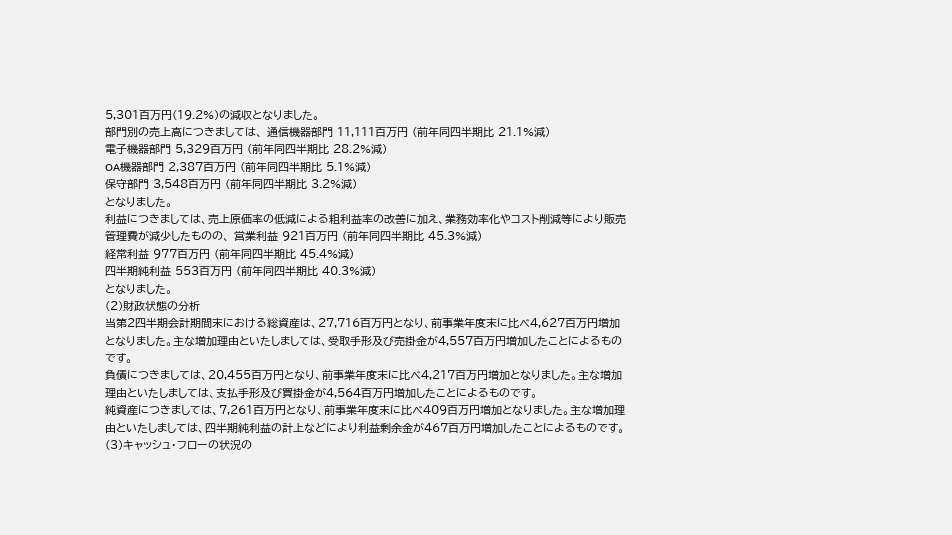5,301百万円(19.2%)の減収となりました。
部門別の売上高につきましては、 通信機器部門 11,111百万円 (前年同四半期比 21.1%減)
電子機器部門 5,329百万円 (前年同四半期比 28.2%減)
OA機器部門 2,387百万円 (前年同四半期比 5.1%減)
保守部門 3,548百万円 (前年同四半期比 3.2%減)
となりました。
利益につきましては、売上原価率の低減による粗利益率の改善に加え、業務効率化やコスト削減等により販売管理費が減少したものの、 営業利益 921百万円 (前年同四半期比 45.3%減)
経常利益 977百万円 (前年同四半期比 45.4%減)
四半期純利益 553百万円 (前年同四半期比 40.3%減)
となりました。
(2)財政状態の分析
当第2四半期会計期間末における総資産は、27,716百万円となり、前事業年度末に比べ4,627百万円増加となりました。主な増加理由といたしましては、受取手形及び売掛金が4,557百万円増加したことによるものです。
負債につきましては、20,455百万円となり、前事業年度末に比べ4,217百万円増加となりました。主な増加理由といたしましては、支払手形及び買掛金が4,564百万円増加したことによるものです。
純資産につきましては、7,261百万円となり、前事業年度末に比べ409百万円増加となりました。主な増加理由といたしましては、四半期純利益の計上などにより利益剰余金が467百万円増加したことによるものです。
(3)キャッシュ・フローの状況の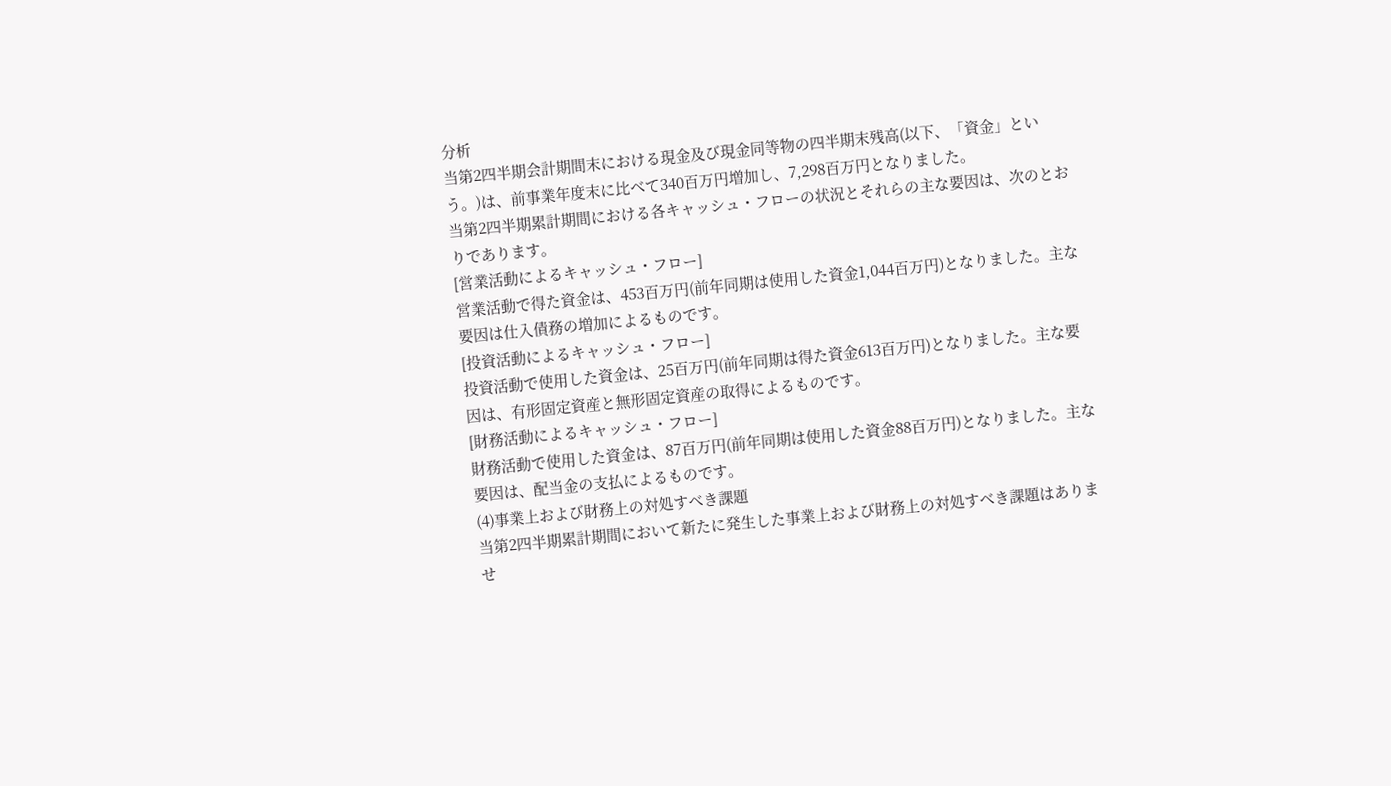分析
当第2四半期会計期間末における現金及び現金同等物の四半期末残高(以下、「資金」という。)は、前事業年度末に比べて340百万円増加し、7,298百万円となりました。
当第2四半期累計期間における各キャッシュ・フローの状況とそれらの主な要因は、次のとおりであります。
[営業活動によるキャッシュ・フロー]
営業活動で得た資金は、453百万円(前年同期は使用した資金1,044百万円)となりました。主な要因は仕入債務の増加によるものです。
[投資活動によるキャッシュ・フロー]
投資活動で使用した資金は、25百万円(前年同期は得た資金613百万円)となりました。主な要因は、有形固定資産と無形固定資産の取得によるものです。
[財務活動によるキャッシュ・フロー]
財務活動で使用した資金は、87百万円(前年同期は使用した資金88百万円)となりました。主な要因は、配当金の支払によるものです。
(4)事業上および財務上の対処すべき課題
当第2四半期累計期間において新たに発生した事業上および財務上の対処すべき課題はありませ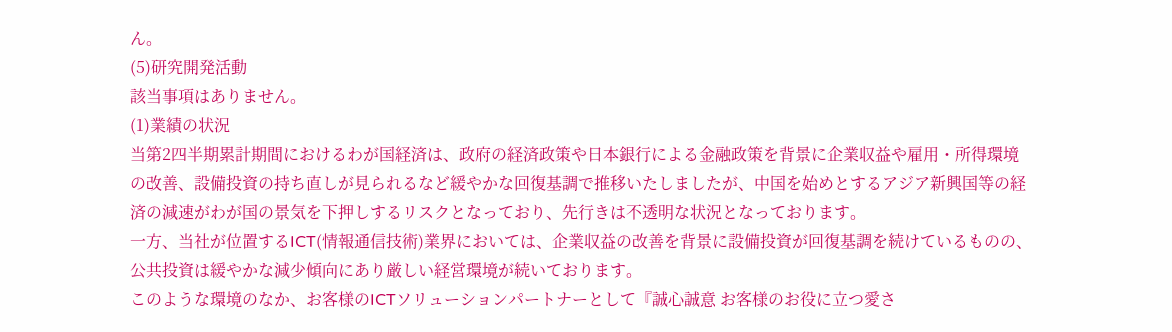ん。
(5)研究開発活動
該当事項はありません。
(1)業績の状況
当第2四半期累計期間におけるわが国経済は、政府の経済政策や日本銀行による金融政策を背景に企業収益や雇用・所得環境の改善、設備投資の持ち直しが見られるなど緩やかな回復基調で推移いたしましたが、中国を始めとするアジア新興国等の経済の減速がわが国の景気を下押しするリスクとなっており、先行きは不透明な状況となっております。
一方、当社が位置するICT(情報通信技術)業界においては、企業収益の改善を背景に設備投資が回復基調を続けているものの、公共投資は緩やかな減少傾向にあり厳しい経営環境が続いております。
このような環境のなか、お客様のICTソリューションパートナーとして『誠心誠意 お客様のお役に立つ愛さ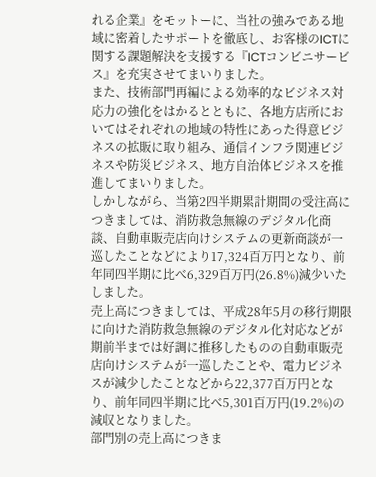れる企業』をモットーに、当社の強みである地域に密着したサポートを徹底し、お客様のICTに関する課題解決を支援する『ICTコンビニサービス』を充実させてまいりました。
また、技術部門再編による効率的なビジネス対応力の強化をはかるとともに、各地方店所においてはそれぞれの地域の特性にあった得意ビジネスの拡販に取り組み、通信インフラ関連ビジネスや防災ビジネス、地方自治体ビジネスを推進してまいりました。
しかしながら、当第2四半期累計期間の受注高につきましては、消防救急無線のデジタル化商談、自動車販売店向けシステムの更新商談が一巡したことなどにより17,324百万円となり、前年同四半期に比べ6,329百万円(26.8%)減少いたしました。
売上高につきましては、平成28年5月の移行期限に向けた消防救急無線のデジタル化対応などが期前半までは好調に推移したものの自動車販売店向けシステムが一巡したことや、電力ビジネスが減少したことなどから22,377百万円となり、前年同四半期に比べ5,301百万円(19.2%)の減収となりました。
部門別の売上高につきま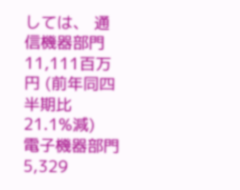しては、 通信機器部門 11,111百万円 (前年同四半期比 21.1%減)
電子機器部門 5,329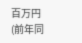百万円 (前年同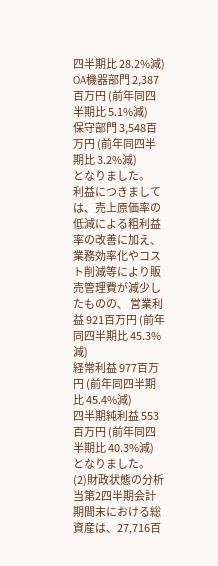四半期比 28.2%減)
OA機器部門 2,387百万円 (前年同四半期比 5.1%減)
保守部門 3,548百万円 (前年同四半期比 3.2%減)
となりました。
利益につきましては、売上原価率の低減による粗利益率の改善に加え、業務効率化やコスト削減等により販売管理費が減少したものの、 営業利益 921百万円 (前年同四半期比 45.3%減)
経常利益 977百万円 (前年同四半期比 45.4%減)
四半期純利益 553百万円 (前年同四半期比 40.3%減)
となりました。
(2)財政状態の分析
当第2四半期会計期間末における総資産は、27,716百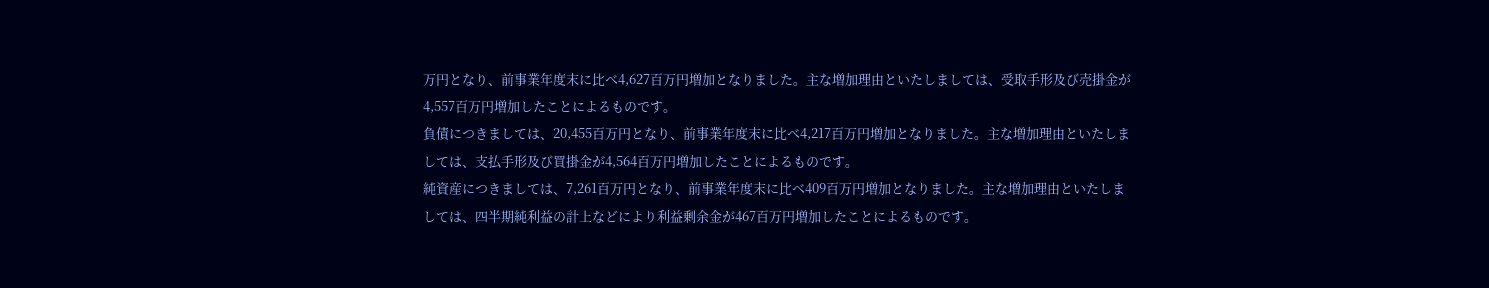万円となり、前事業年度末に比べ4,627百万円増加となりました。主な増加理由といたしましては、受取手形及び売掛金が4,557百万円増加したことによるものです。
負債につきましては、20,455百万円となり、前事業年度末に比べ4,217百万円増加となりました。主な増加理由といたしましては、支払手形及び買掛金が4,564百万円増加したことによるものです。
純資産につきましては、7,261百万円となり、前事業年度末に比べ409百万円増加となりました。主な増加理由といたしましては、四半期純利益の計上などにより利益剰余金が467百万円増加したことによるものです。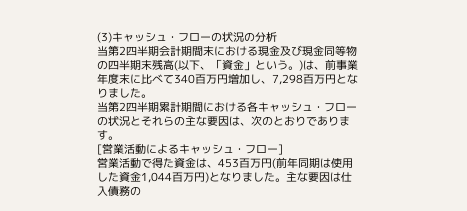(3)キャッシュ・フローの状況の分析
当第2四半期会計期間末における現金及び現金同等物の四半期末残高(以下、「資金」という。)は、前事業年度末に比べて340百万円増加し、7,298百万円となりました。
当第2四半期累計期間における各キャッシュ・フローの状況とそれらの主な要因は、次のとおりであります。
[営業活動によるキャッシュ・フロー]
営業活動で得た資金は、453百万円(前年同期は使用した資金1,044百万円)となりました。主な要因は仕入債務の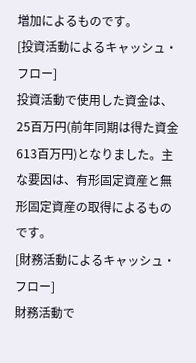増加によるものです。
[投資活動によるキャッシュ・フロー]
投資活動で使用した資金は、25百万円(前年同期は得た資金613百万円)となりました。主な要因は、有形固定資産と無形固定資産の取得によるものです。
[財務活動によるキャッシュ・フロー]
財務活動で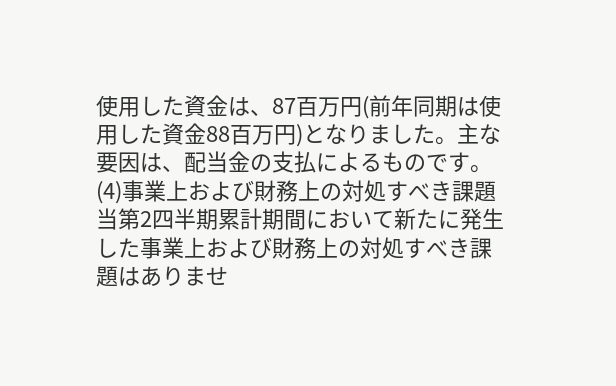使用した資金は、87百万円(前年同期は使用した資金88百万円)となりました。主な要因は、配当金の支払によるものです。
(4)事業上および財務上の対処すべき課題
当第2四半期累計期間において新たに発生した事業上および財務上の対処すべき課題はありませ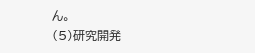ん。
(5)研究開発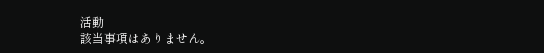活動
該当事項はありません。